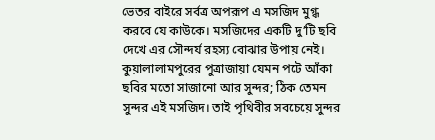ভেতর বাইরে সর্বত্র অপরূপ এ মসজিদ মুগ্ধ করবে যে কাউকে। মসজিদের একটি দু’টি ছবি দেখে এর সৌন্দর্য রহস্য বোঝার উপায় নেই। কুয়ালালামপুরের পুত্রাজায়া যেমন পটে আঁকা ছবির মতো সাজানো আর সুন্দর; ঠিক তেমন সুন্দর এই মসজিদ। তাই পৃথিবীর সবচেয়ে সুন্দর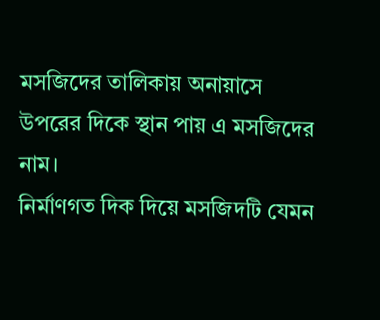মসজিদের তালিকায় অনায়াসে উপরের দিকে স্থান পায় এ মসজিদের নাম।
নির্মাণগত দিক দিয়ে মসজিদটি যেমন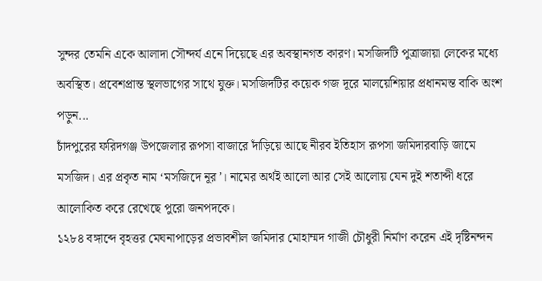সুন্দর তেমনি একে আলাদা সৌন্দর্য এনে দিয়েছে এর অবস্থানগত কারণ। মসজিদটি পুত্রাজায়া লেকের মধ্যে অবস্থিত। প্রবেশপ্রান্ত স্থলভাগের সাথে যুক্ত। মসজিদটির কয়েক গজ দূরে মালয়েশিয়ার প্রধানমন্ত বাকি অংশ পড়ুন...
চাঁদপুরের ফরিদগঞ্জ উপজেলার রূপসা বাজারে দাঁড়িয়ে আছে নীরব ইতিহাস রূপসা জমিদারবাড়ি জামে মসজিদ। এর প্রকৃত নাম ‘মসজিদে নূর’। নামের অর্থই আলো আর সেই আলোয় যেন দুই শতাব্দী ধরে আলোকিত করে রেখেছে পুরো জনপদকে।
১২৮৪ বঙ্গাব্দে বৃহত্তর মেঘনাপাড়ের প্রভাবশীল জমিদার মোহাম্মদ গাজী চৌধুরী নির্মাণ করেন এই দৃষ্টিনন্দন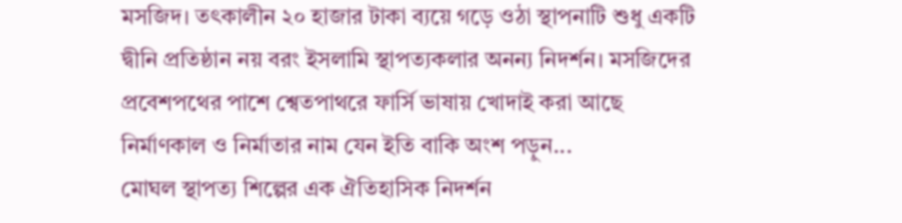মসজিদ। তৎকালীন ২০ হাজার টাকা ব্যয়ে গড়ে ওঠা স্থাপনাটি শুধু একটি দ্বীনি প্রতিষ্ঠান নয় বরং ইসলামি স্থাপত্যকলার অনন্য নিদর্শন। মসজিদের প্রবেশপথের পাশে শ্বেতপাথরে ফার্সি ভাষায় খোদাই করা আছে নির্মাণকাল ও নির্মাতার নাম যেন ইতি বাকি অংশ পড়ুন...
মোঘল স্থাপত্য শিল্পের এক ঐতিহাসিক নিদর্শন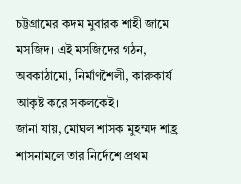চট্টগ্রামের কদম মুবারক শাহী জামে মসজিদ। এই মসজিদের গঠন, অবকাঠামো, নির্মাণশৈলী, কারুকার্য আকৃষ্ট করে সকলকেই।
জানা যায়, মোঘল শাসক মুহম্মদ শাহ্র শাসনামলে তার নির্দেশে প্রথম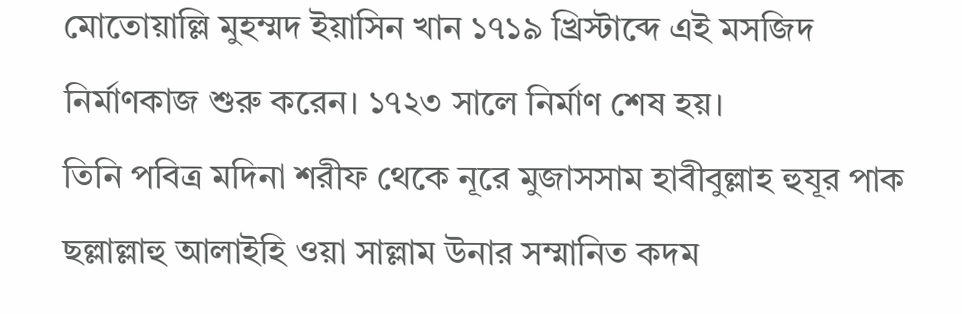মোতোয়াল্লি মুহম্মদ ইয়াসিন খান ১৭১৯ খ্রিস্টাব্দে এই মসজিদ নির্মাণকাজ শুরু করেন। ১৭২৩ সালে নির্মাণ শেষ হয়।
তিনি পবিত্র মদিনা শরীফ থেকে নূরে মুজাসসাম হাবীবুল্লাহ হুযূর পাক ছল্লাল্লাহু আলাইহি ওয়া সাল্লাম উনার সম্মানিত কদম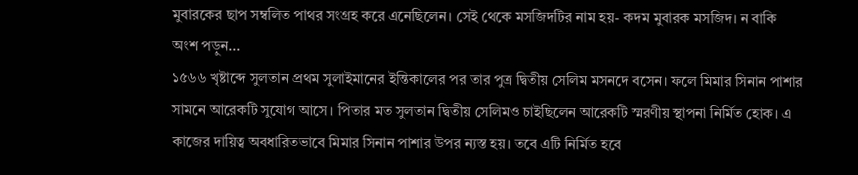মুবারকের ছাপ সম্বলিত পাথর সংগ্রহ করে এনেছিলেন। সেই থেকে মসজিদটির নাম হয়- কদম মুবারক মসজিদ। ন বাকি অংশ পড়ুন...
১৫৬৬ খৃষ্টাব্দে সুলতান প্রথম সুলাইমানের ইন্তিকালের পর তার পুত্র দ্বিতীয় সেলিম মসনদে বসেন। ফলে মিমার সিনান পাশার সামনে আরেকটি সুযোগ আসে। পিতার মত সুলতান দ্বিতীয় সেলিমও চাইছিলেন আরেকটি স্মরণীয় স্থাপনা নির্মিত হোক। এ কাজের দায়িত্ব অবধারিতভাবে মিমার সিনান পাশার উপর ন্যস্ত হয়। তবে এটি নির্মিত হবে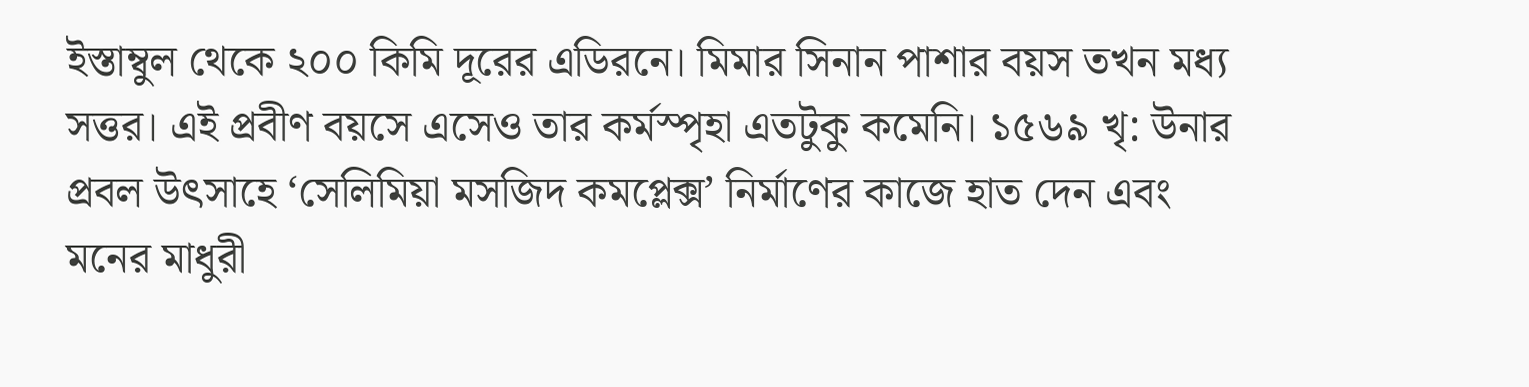ইস্তাম্বুল থেকে ২০০ কিমি দূরের এডিরনে। মিমার সিনান পাশার বয়স তখন মধ্য সত্তর। এই প্রবীণ বয়সে এসেও তার কর্মস্পৃহা এতটুকু কমেনি। ১৫৬৯ খৃ: উনার প্রবল উৎসাহে ‘সেলিমিয়া মসজিদ কমপ্লেক্স’ নির্মাণের কাজে হাত দেন এবং মনের মাধুরী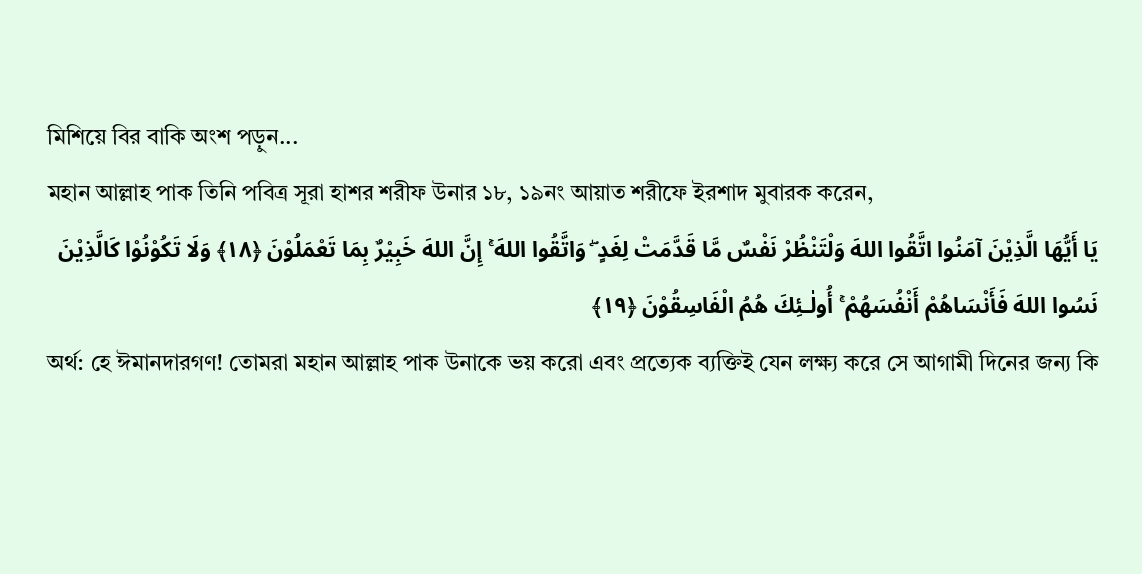মিশিয়ে বির বাকি অংশ পড়ুন...
মহান আল্লাহ পাক তিনি পবিত্র সূরা হাশর শরীফ উনার ১৮, ১৯নং আয়াত শরীফে ইরশাদ মুবারক করেন,
يَا أَيُّهَا الَّذِيْنَ آمَنُوا اتَّقُوا اللهَ وَلْتَنْظُرْ نَفْسٌ مَّا قَدَّمَتْ لِغَدٍ ۖ وَاتَّقُوا اللهَ ۚ إِنَّ اللهَ خَبِيْرٌ بِمَا تَعْمَلُوْنَ ﴿١٨﴾ وَلَا تَكُوْنُوْا كَالَّذِيْنَ نَسُوا اللهَ فَأَنْسَاهُمْ أَنْفُسَهُمْ ۚ أُولٰـئِكَ هُمُ الْفَاسِقُوْنَ ﴿١٩﴾
অর্থ: হে ঈমানদারগণ! তোমরা মহান আল্লাহ পাক উনাকে ভয় করো এবং প্রত্যেক ব্যক্তিই যেন লক্ষ্য করে সে আগামী দিনের জন্য কি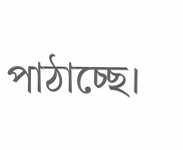পাঠাচ্ছে।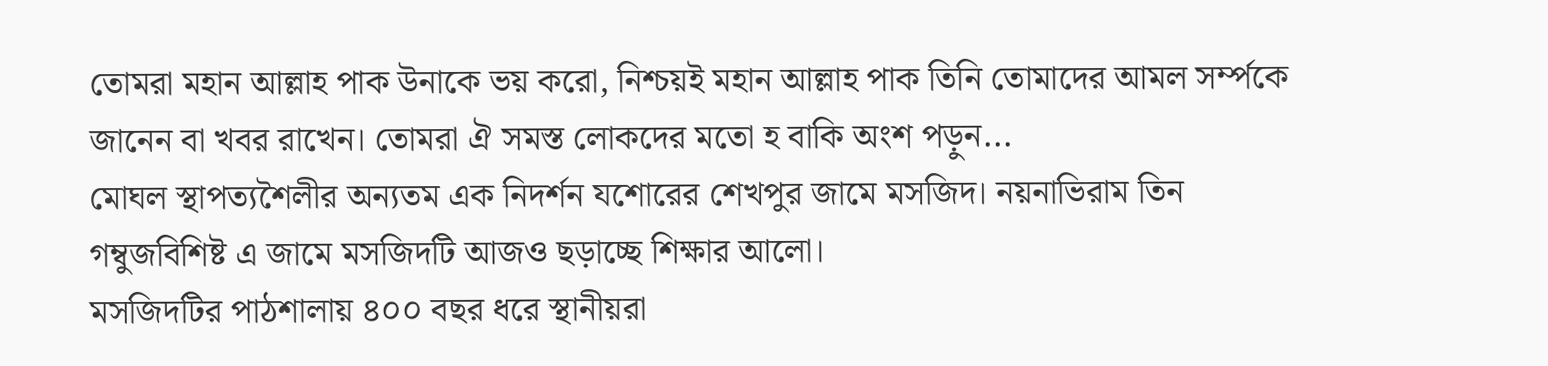তোমরা মহান আল্লাহ পাক উনাকে ভয় করো, নিশ্চয়ই মহান আল্লাহ পাক তিনি তোমাদের আমল সর্ম্পকে জানেন বা খবর রাখেন। তোমরা ঐ সমস্ত লোকদের মতো হ বাকি অংশ পড়ুন...
মোঘল স্থাপত্যশৈলীর অন্যতম এক নিদর্শন যশোরের শেখপুর জামে মসজিদ। নয়নাভিরাম তিন গম্বুজবিশিষ্ট এ জামে মসজিদটি আজও ছড়াচ্ছে শিক্ষার আলো।
মসজিদটির পাঠশালায় ৪০০ বছর ধরে স্থানীয়রা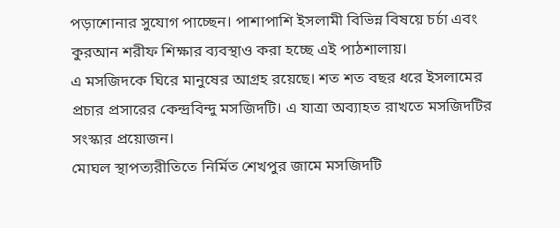পড়াশোনার সুযোগ পাচ্ছেন। পাশাপাশি ইসলামী বিভিন্ন বিষয়ে চর্চা এবং কুরআন শরীফ শিক্ষার ব্যবস্থাও করা হচ্ছে এই পাঠশালায়।
এ মসজিদকে ঘিরে মানুষের আগ্রহ রয়েছে। শত শত বছর ধরে ইসলামের প্রচার প্রসারের কেন্দ্রবিন্দু মসজিদটি। এ যাত্রা অব্যাহত রাখতে মসজিদটির সংস্কার প্রয়োজন।
মোঘল স্থাপত্যরীতিতে নির্মিত শেখপুর জামে মসজিদটি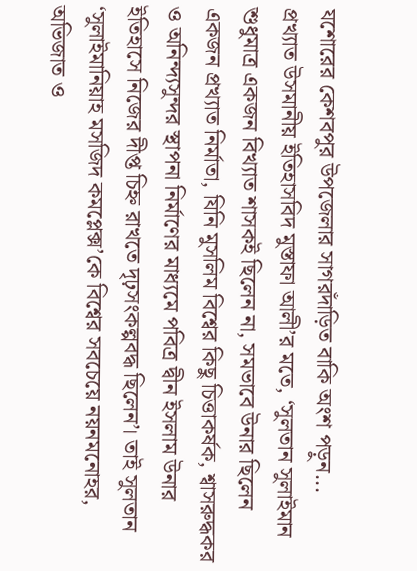যশোরের কেশবপুর উপজেলার সাগরদাঁড়িত বাকি অংশ পড়ুন...
প্রখ্যাত উসমানীয় ইতিহাসবিদ মুস্তাফা আলী’র মতে, ‘সুলতান সুলাইমান শুধুমাত্র একজন বিখ্যাত শাসকই ছিলেন না, সমভাবে উনার ছিলেন একজন প্রখ্যাত নির্মাতা, যিনি মুসলিম বিশ্বের কিছু চিত্তাকর্ষক, শ্বাসরুদ্ধকর ও অনিন্দ্যসুন্দর স্থাপনা নির্মাণের মাধ্যমে পবিত্র দ্বীন ইসলাম উনার ইতিহাসে নিজের দীপ্ত চিহ্ন রাখতে দৃঢ়সংকল্পবদ্ধ ছিলেন’। তাই সুলতান ‘সুলাইমানিয়াহ মসজিদ কমপ্লেক্স’কে বিশ্বের সবচেয়ে নয়নমনোহর, অভিজাত ও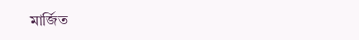মার্জিত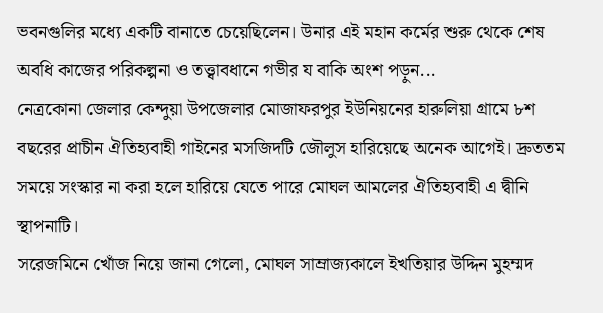ভবনগুলির মধ্যে একটি বানাতে চেয়েছিলেন। উনার এই মহান কর্মের শুরু থেকে শেষ অবধি কাজের পরিকল্পনা ও তত্ত্বাবধানে গভীর য বাকি অংশ পড়ুন...
নেত্রকোনা জেলার কেন্দুয়া উপজেলার মোজাফরপুর ইউনিয়নের হারুলিয়া গ্রামে ৮শ বছরের প্রাচীন ঐতিহ্যবাহী গাইনের মসজিদটি জৌলুস হারিয়েছে অনেক আগেই। দ্রুততম সময়ে সংস্কার না করা হলে হারিয়ে যেতে পারে মোঘল আমলের ঐতিহ্যবাহী এ দ্বীনি স্থাপনাটি।
সরেজমিনে খোঁজ নিয়ে জানা গেলো, মোঘল সাম্রাজ্যকালে ইখতিয়ার উদ্দিন মুহম্মদ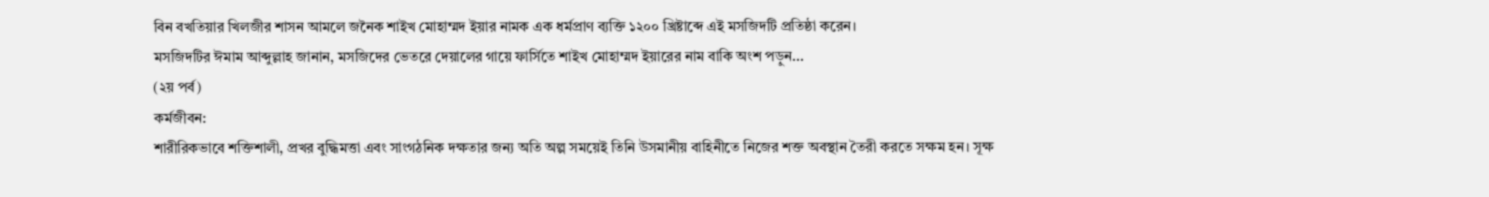বিন বখতিয়ার খিলজীর শাসন আমলে জনৈক শাইখ মোহাম্মদ ইয়ার নামক এক ধর্মপ্রাণ ব্যক্তি ১২০০ খ্রিষ্টাব্দে এই মসজিদটি প্রতিষ্ঠা করেন।
মসজিদটির ঈমাম আব্দুল্লাহ জানান, মসজিদের ভেতরে দেয়ালের গায়ে ফার্সিতে শাইখ মোহাম্মদ ইয়ারের নাম বাকি অংশ পড়ুন...
(২য় পর্ব)
কর্মজীবন:
শারীরিকভাবে শক্তিশালী, প্রখর বুদ্ধিমত্তা এবং সাংগঠনিক দক্ষতার জন্য অতি অল্প সময়েই তিনি উসমানীয় বাহিনীতে নিজের শক্ত অবস্থান তৈরী করতে সক্ষম হন। সূক্ষ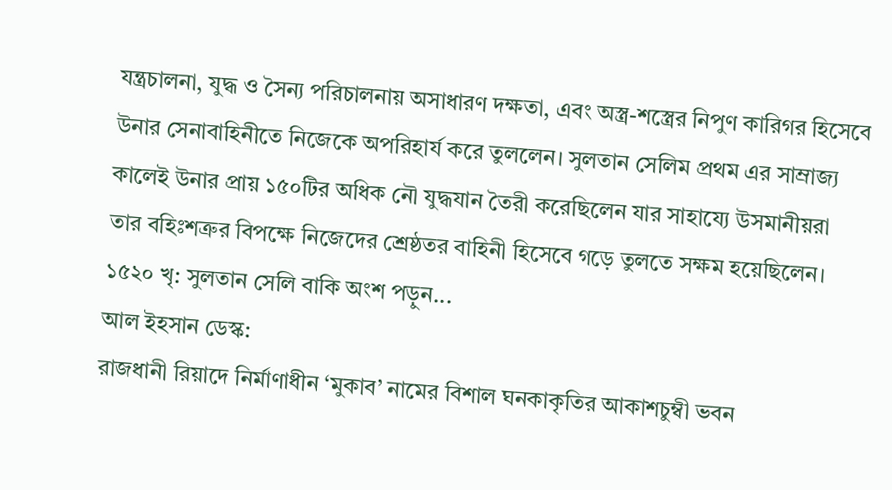যন্ত্রচালনা, যুদ্ধ ও সৈন্য পরিচালনায় অসাধারণ দক্ষতা, এবং অস্ত্র-শস্ত্রের নিপুণ কারিগর হিসেবে উনার সেনাবাহিনীতে নিজেকে অপরিহার্য করে তুললেন। সুলতান সেলিম প্রথম এর সাম্রাজ্য কালেই উনার প্রায় ১৫০টির অধিক নৌ যুদ্ধযান তৈরী করেছিলেন যার সাহায্যে উসমানীয়রা তার বহিঃশত্রুর বিপক্ষে নিজেদের শ্রেষ্ঠতর বাহিনী হিসেবে গড়ে তুলতে সক্ষম হয়েছিলেন। ১৫২০ খৃ: সুলতান সেলি বাকি অংশ পড়ুন...
আল ইহসান ডেস্ক:
রাজধানী রিয়াদে নির্মাণাধীন ‘মুকাব’ নামের বিশাল ঘনকাকৃতির আকাশচুম্বী ভবন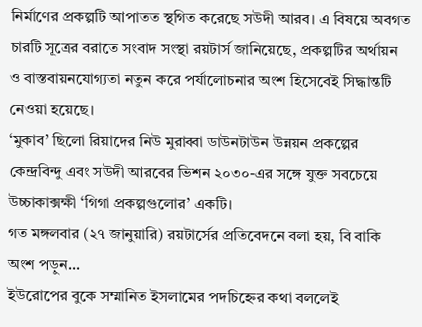নির্মাণের প্রকল্পটি আপাতত স্থগিত করেছে সউদী আরব। এ বিষয়ে অবগত চারটি সূত্রের বরাতে সংবাদ সংস্থা রয়টার্স জানিয়েছে, প্রকল্পটির অর্থায়ন ও বাস্তবায়নযোগ্যতা নতুন করে পর্যালোচনার অংশ হিসেবেই সিদ্ধান্তটি নেওয়া হয়েছে।
‘মুকাব’ ছিলো রিয়াদের নিউ মুরাব্বা ডাউনটাউন উন্নয়ন প্রকল্পের কেন্দ্রবিন্দু এবং সউদী আরবের ভিশন ২০৩০-এর সঙ্গে যুক্ত সবচেয়ে উচ্চাকাক্সক্ষী ‘গিগা প্রকল্পগুলোর’ একটি।
গত মঙ্গলবার (২৭ জানুয়ারি) রয়টার্সের প্রতিবেদনে বলা হয়, বি বাকি অংশ পড়ুন...
ইউরোপের বুকে সম্মানিত ইসলামের পদচিহ্নের কথা বললেই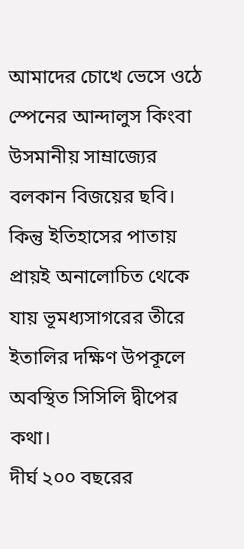আমাদের চোখে ভেসে ওঠে স্পেনের আন্দালুস কিংবা উসমানীয় সাম্রাজ্যের বলকান বিজয়ের ছবি। কিন্তু ইতিহাসের পাতায় প্রায়ই অনালোচিত থেকে যায় ভূমধ্যসাগরের তীরে ইতালির দক্ষিণ উপকূলে অবস্থিত সিসিলি দ্বীপের কথা।
দীর্ঘ ২০০ বছরের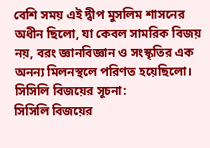বেশি সময় এই দ্বীপ মুসলিম শাসনের অধীন ছিলো, যা কেবল সামরিক বিজয় নয়, বরং জ্ঞানবিজ্ঞান ও সংস্কৃতির এক অনন্য মিলনস্থলে পরিণত হয়েছিলো।
সিসিলি বিজয়ের সূচনা:
সিসিলি বিজয়ের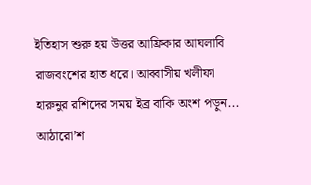ইতিহাস শুরু হয় উত্তর আফ্রিকার আঘলাবি রাজবংশের হাত ধরে। আব্বাসীয় খলীফা হারুনুর রশিদের সময় ইব্র বাকি অংশ পড়ুন...
আঠারো’শ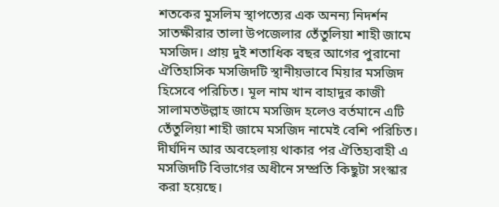শতকের মুসলিম স্থাপত্যের এক অনন্য নিদর্শন সাতক্ষীরার তালা উপজেলার তেঁতুলিয়া শাহী জামে মসজিদ। প্রায় দুই শতাধিক বছর আগের পুরানো ঐতিহাসিক মসজিদটি স্থানীয়ভাবে মিয়ার মসজিদ হিসেবে পরিচিত। মূল নাম খান বাহাদুর কাজী সালামতউল্লাহ জামে মসজিদ হলেও বর্তমানে এটি তেঁতুলিয়া শাহী জামে মসজিদ নামেই বেশি পরিচিত।
দীর্ঘদিন আর অবহেলায় থাকার পর ঐতিহ্যবাহী এ মসজিদটি বিভাগের অধীনে সম্প্রতি কিছুটা সংস্কার করা হয়েছে।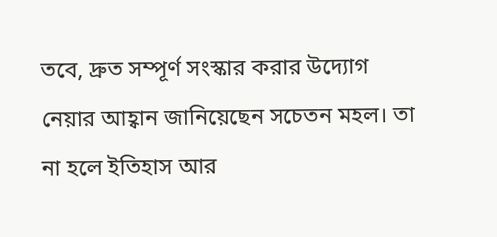তবে, দ্রুত সম্পূর্ণ সংস্কার করার উদ্যোগ নেয়ার আহ্বান জানিয়েছেন সচেতন মহল। তা না হলে ইতিহাস আর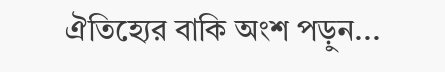ঐতিহ্যের বাকি অংশ পড়ুন...